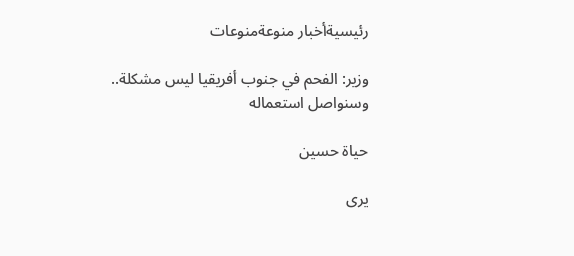رئيسيةأخبار منوعةمنوعات

وزير: الفحم في جنوب أفريقيا ليس مشكلة.. وسنواصل استعماله

حياة حسين

يرى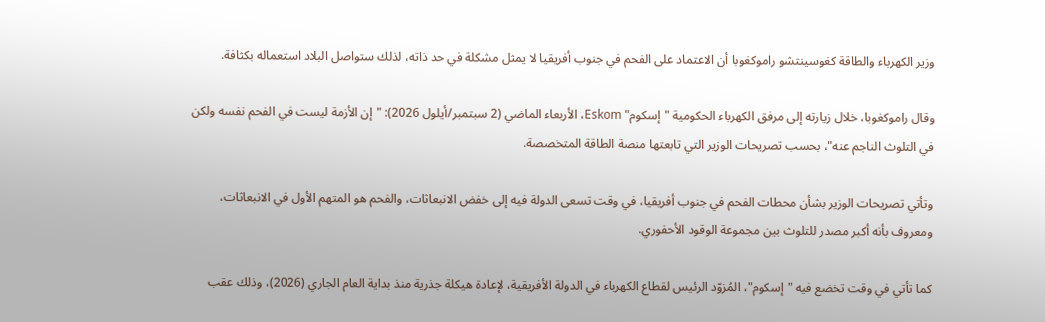وزير الكهرباء والطاقة كغوسينتشو راموكغوبا أن الاعتماد على الفحم في جنوب أفريقيا لا يمثل مشكلة في حد ذاته، لذلك ستواصل البلاد استعماله بكثافة.

وقال راموكغوبا، خلال زيارته إلى مرفق الكهرباء الحكومية "إسكوم" Eskom، الأربعاء الماضي (2 سبتمبر/أيلول 2026): "إن الأزمة ليست في الفحم نفسه ولكن في التلوث الناجم عنه"، بحسب تصريحات الوزير التي تابعتها منصة الطاقة المتخصصة.

وتأتي تصريحات الوزير بشأن محطات الفحم في جنوب أفريقيا، في وقت تسعى الدولة فيه إلى خفض الانبعاثات، والفحم هو المتهم الأول في الانبعاثات، ومعروف بأنه أكبر مصدر للتلوث بين مجموعة الوقود الأحفوري.

كما تأتي في وقت تخضع فيه "إسكوم"، المُزوّد الرئيس لقطاع الكهرباء في الدولة الأفريقية، لإعادة هيكلة جذرية منذ بداية العام الجاري (2026)، وذلك عقب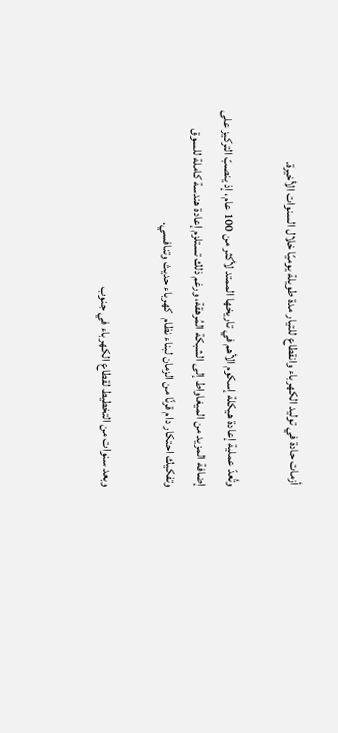أزمات حادة في توليد الكهرباء وانقطاع للتيار مدة طويلة يوميًا خلال السنوات الأخيرة.

وتُعدّ عملية إعادة هيكلة إسكوم الأهم في تاريخها الممتد لأكثر من 100 عام، إذ ينصبّ التركيز على إضافة المزيد من الميغاواط إلى الشبكة المُرهقة، ورغم ذلك تستلزم إعادة هندسة كاملة للسوق وتفكيك احتكار دام قرنًا من الزمان لبناء نظام  كهرباء حديث وتنافسي.

وبعد سنوات من التخطيط لقطاع الكهرباء في جنوب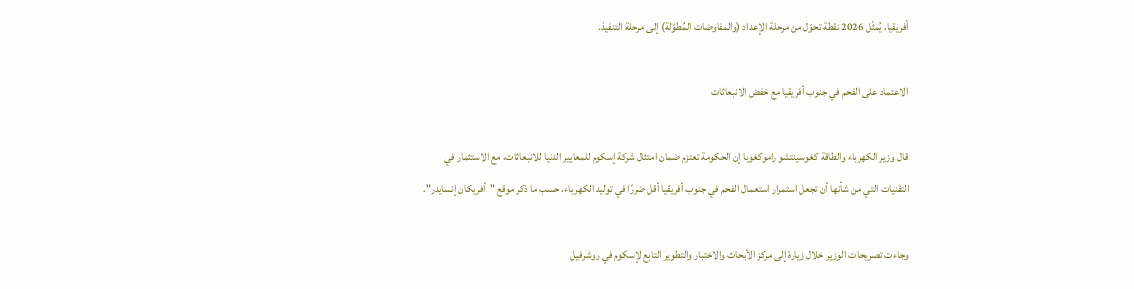أفريقيا، يُمثّل 2026 نقطة تحوّل من مرحلة الإعداد (والمفاوضات المُطوّلة) إلى مرحلة التنفيذ.

الاعتماد على الفحم في جنوب أفريقيا مع خفض الانبعاثات

قال وزير الكهرباء والطاقة كغوسينتشو راموكغوبا إن الحكومة تعتزم ضمان امتثال شركة إسكوم للمعايير الدنيا للانبعاثات، مع الاستثمار في التقنيات التي من شأنها أن تجعل استمرار استعمال الفحم في جنوب أفريقيا أقل ضررًا في توليد الكهرباء، حسب ما ذكر موقع "أفريكان إنسايدر".

وجاءت تصريحات الوزير خلال زيارة إلى مركز الأبحاث والاختبار والتطوير التابع لإسكوم في روشرفيل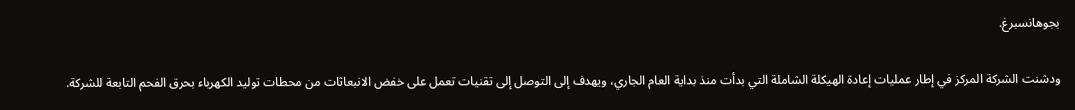بجوهانسبرغ.

ودشنت الشركة المركز في إطار عمليات إعادة الهيكلة الشاملة التي بدأت منذ بداية العام الجاري، ويهدف إلى التوصل إلى تقنيات تعمل على خفض الانبعاثات من محطات توليد الكهرباء بحرق الفحم التابعة للشركة.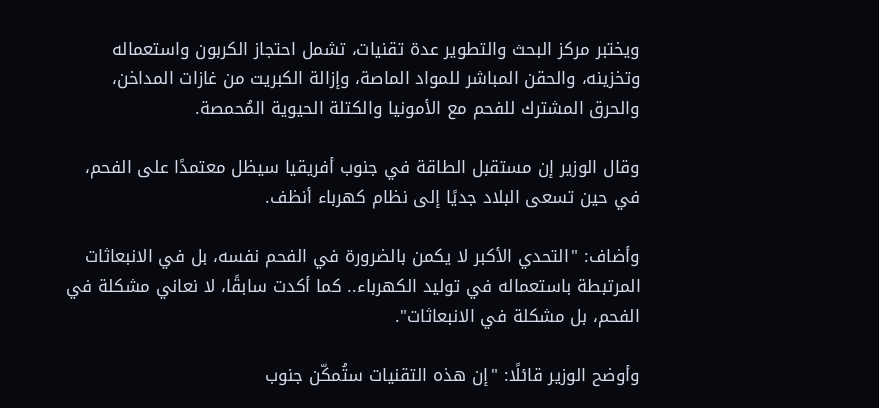ويختبر مركز البحث والتطوير عدة تقنيات، تشمل احتجاز الكربون واستعماله وتخزينه، والحقن المباشر للمواد الماصة، وإزالة الكبريت من غازات المداخن، والحرق المشترك للفحم مع الأمونيا والكتلة الحيوية المُحمصة.

وقال الوزير إن مستقبل الطاقة في جنوب أفريقيا سيظل معتمدًا على الفحم، في حين تسعى البلاد جديًا إلى نظام كهرباء أنظف.

وأضاف: "التحدي الأكبر لا يكمن بالضرورة في الفحم نفسه، بل في الانبعاثات المرتبطة باستعماله في توليد الكهرباء.. كما أكدت سابقًا، لا نعاني مشكلة في الفحم، بل مشكلة في الانبعاثات".

وأوضح الوزير قائلًا: "إن هذه التقنيات ستُمكّن جنوب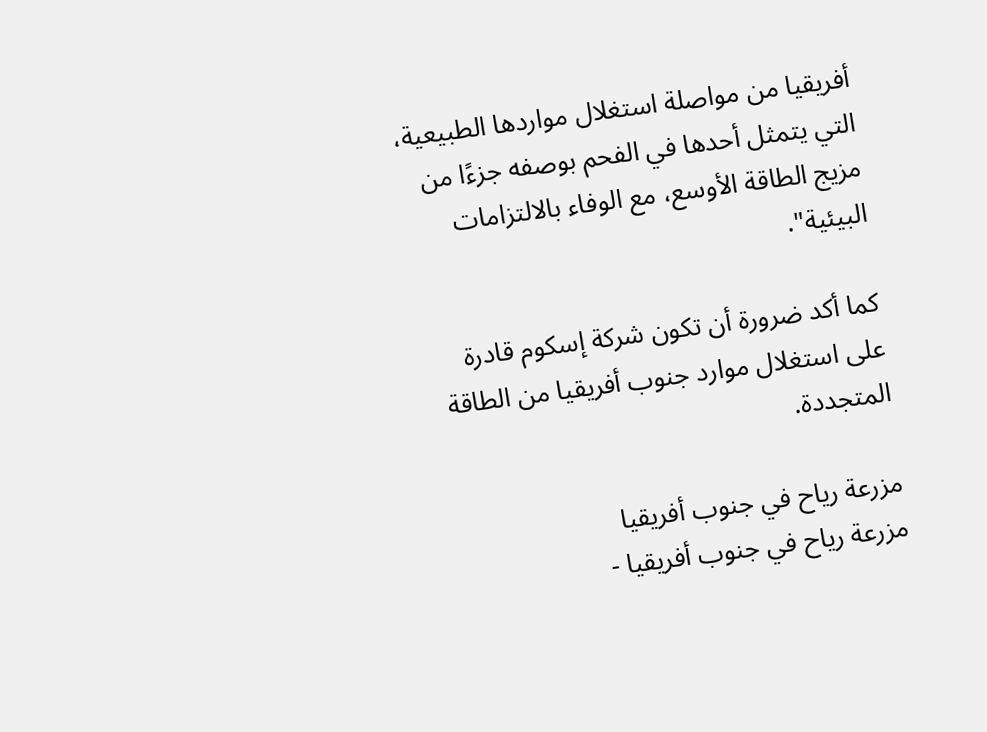أفريقيا من مواصلة استغلال مواردها الطبيعية، التي يتمثل أحدها في الفحم بوصفه جزءًا من مزيج الطاقة الأوسع، مع الوفاء بالالتزامات البيئية".

كما أكد ضرورة أن تكون شركة إسكوم قادرة على استغلال موارد جنوب أفريقيا من الطاقة المتجددة.

مزرعة رياح في جنوب أفريقيا
مزرعة رياح في جنوب أفريقيا -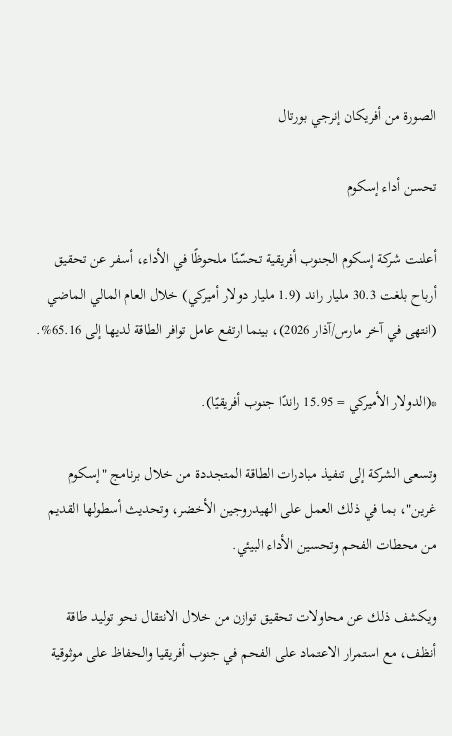الصورة من أفريكان إنرجي بورتال

تحسن أداء إسكوم

أعلنت شركة إسكوم الجنوب أفريقية تحسّنًا ملحوظًا في الأداء، أسفر عن تحقيق أرباح بلغت 30.3 مليار راند (1.9 مليار دولار أميركي) خلال العام المالي الماضي (انتهى في آخر مارس/آذار 2026)، بينما ارتفع عامل توافر الطاقة لديها إلى 65.16%.

*(الدولار الأميركي = 15.95 راندًا جنوب أفريقيًا).

وتسعى الشركة إلى تنفيذ مبادرات الطاقة المتجددة من خلال برنامج "إسكوم غرين"، بما في ذلك العمل على الهيدروجين الأخضر، وتحديث أسطولها القديم من محطات الفحم وتحسين الأداء البيئي.

ويكشف ذلك عن محاولات تحقيق توازن من خلال الانتقال نحو توليد طاقة أنظف، مع استمرار الاعتماد على الفحم في جنوب أفريقيا والحفاظ على موثوقية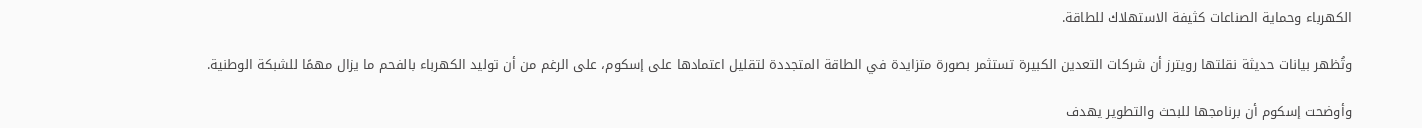الكهرباء وحماية الصناعات كثيفة الاستهلاك للطاقة.

وتُظهر بيانات حديثة نقلتها رويترز أن شركات التعدين الكبيرة تستثمر بصورة متزايدة في الطاقة المتجددة لتقليل اعتمادها على إسكوم، على الرغم من أن توليد الكهرباء بالفحم ما يزال مهمًا للشبكة الوطنية.

وأوضحت إسكوم أن برنامجها للبحث والتطوير يهدف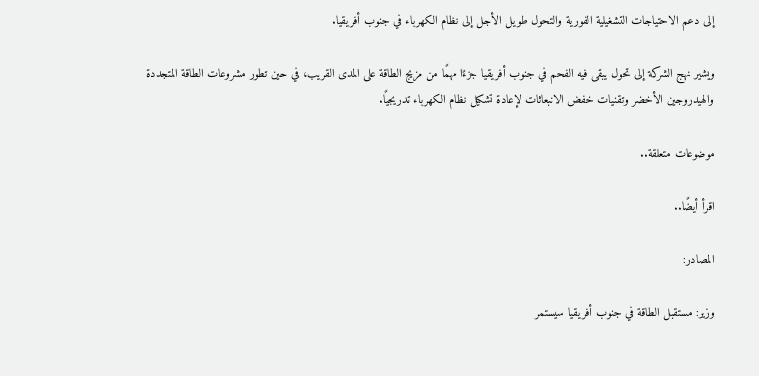إلى دعم الاحتياجات التشغيلية الفورية والتحول طويل الأجل إلى نظام الكهرباء في جنوب أفريقيا.

ويشير نهج الشركة إلى تحول يبقى فيه الفحم في جنوب أفريقيا جزءًا مهمًا من مزيج الطاقة على المدى القريب، في حين تطور مشروعات الطاقة المتجددة والهيدروجين الأخضر وتقنيات خفض الانبعاثات لإعادة تشكيل نظام الكهرباء تدريجيًا.

موضوعات متعلقة..

اقرأ أيضًا..

المصادر:

وزير: مستقبل الطاقة في جنوب أفريقيا سيستمر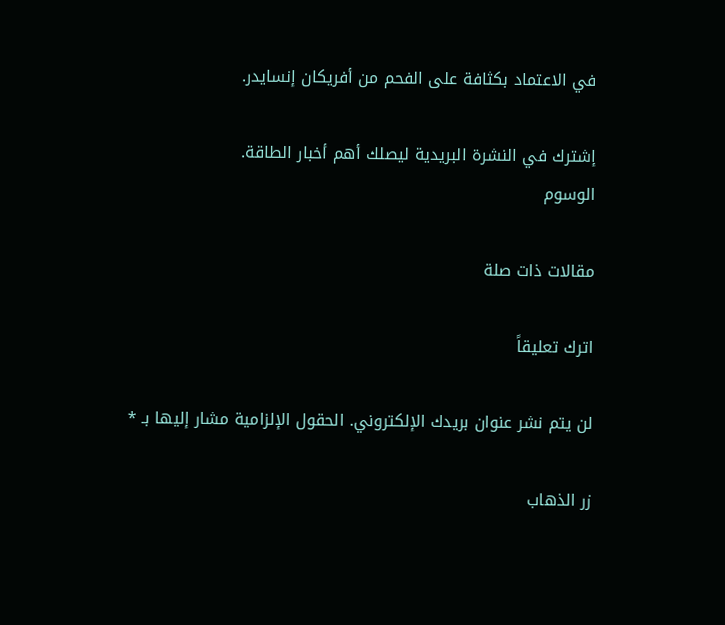في الاعتماد بكثافة على الفحم من أفريكان إنسايدر.

إشترك في النشرة البريدية ليصلك أهم أخبار الطاقة.
الوسوم

مقالات ذات صلة

اترك تعليقاً

لن يتم نشر عنوان بريدك الإلكتروني. الحقول الإلزامية مشار إليها بـ *

زر الذهاب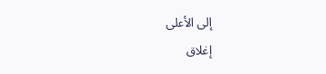إلى الأعلى
إغلاق